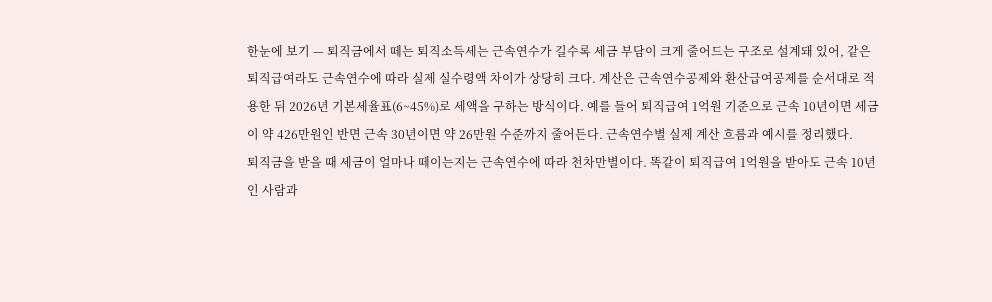한눈에 보기 — 퇴직금에서 떼는 퇴직소득세는 근속연수가 길수록 세금 부담이 크게 줄어드는 구조로 설계돼 있어, 같은 퇴직급여라도 근속연수에 따라 실제 실수령액 차이가 상당히 크다. 계산은 근속연수공제와 환산급여공제를 순서대로 적용한 뒤 2026년 기본세율표(6~45%)로 세액을 구하는 방식이다. 예를 들어 퇴직급여 1억원 기준으로 근속 10년이면 세금이 약 426만원인 반면 근속 30년이면 약 26만원 수준까지 줄어든다. 근속연수별 실제 계산 흐름과 예시를 정리했다.
퇴직금을 받을 때 세금이 얼마나 떼이는지는 근속연수에 따라 천차만별이다. 똑같이 퇴직급여 1억원을 받아도 근속 10년인 사람과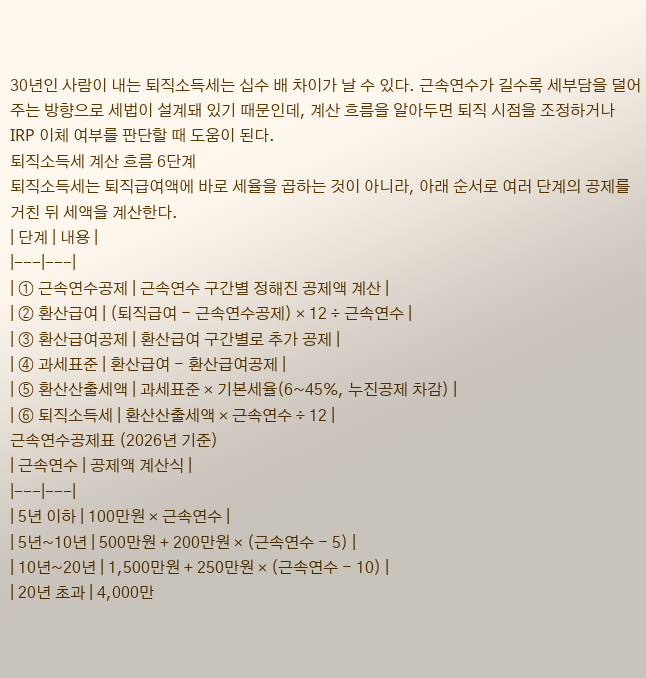30년인 사람이 내는 퇴직소득세는 십수 배 차이가 날 수 있다. 근속연수가 길수록 세부담을 덜어주는 방향으로 세법이 설계돼 있기 때문인데, 계산 흐름을 알아두면 퇴직 시점을 조정하거나 IRP 이체 여부를 판단할 때 도움이 된다.
퇴직소득세 계산 흐름 6단계
퇴직소득세는 퇴직급여액에 바로 세율을 곱하는 것이 아니라, 아래 순서로 여러 단계의 공제를 거친 뒤 세액을 계산한다.
| 단계 | 내용 |
|---|---|
| ① 근속연수공제 | 근속연수 구간별 정해진 공제액 계산 |
| ② 환산급여 | (퇴직급여 − 근속연수공제) × 12 ÷ 근속연수 |
| ③ 환산급여공제 | 환산급여 구간별로 추가 공제 |
| ④ 과세표준 | 환산급여 − 환산급여공제 |
| ⑤ 환산산출세액 | 과세표준 × 기본세율(6~45%, 누진공제 차감) |
| ⑥ 퇴직소득세 | 환산산출세액 × 근속연수 ÷ 12 |
근속연수공제표 (2026년 기준)
| 근속연수 | 공제액 계산식 |
|---|---|
| 5년 이하 | 100만원 × 근속연수 |
| 5년~10년 | 500만원 + 200만원 × (근속연수 − 5) |
| 10년~20년 | 1,500만원 + 250만원 × (근속연수 − 10) |
| 20년 초과 | 4,000만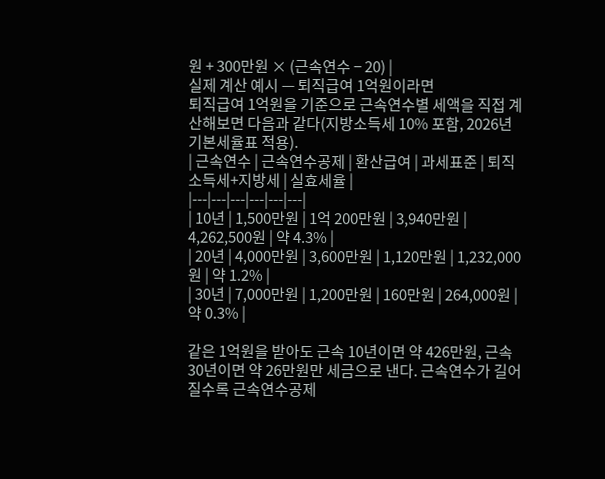원 + 300만원 × (근속연수 − 20) |
실제 계산 예시 — 퇴직급여 1억원이라면
퇴직급여 1억원을 기준으로 근속연수별 세액을 직접 계산해보면 다음과 같다(지방소득세 10% 포함, 2026년 기본세율표 적용).
| 근속연수 | 근속연수공제 | 환산급여 | 과세표준 | 퇴직소득세+지방세 | 실효세율 |
|---|---|---|---|---|---|
| 10년 | 1,500만원 | 1억 200만원 | 3,940만원 | 4,262,500원 | 약 4.3% |
| 20년 | 4,000만원 | 3,600만원 | 1,120만원 | 1,232,000원 | 약 1.2% |
| 30년 | 7,000만원 | 1,200만원 | 160만원 | 264,000원 | 약 0.3% |

같은 1억원을 받아도 근속 10년이면 약 426만원, 근속 30년이면 약 26만원만 세금으로 낸다. 근속연수가 길어질수록 근속연수공제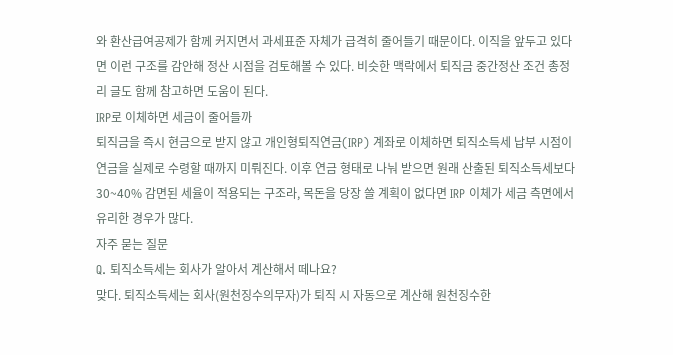와 환산급여공제가 함께 커지면서 과세표준 자체가 급격히 줄어들기 때문이다. 이직을 앞두고 있다면 이런 구조를 감안해 정산 시점을 검토해볼 수 있다. 비슷한 맥락에서 퇴직금 중간정산 조건 총정리 글도 함께 참고하면 도움이 된다.
IRP로 이체하면 세금이 줄어들까
퇴직금을 즉시 현금으로 받지 않고 개인형퇴직연금(IRP) 계좌로 이체하면 퇴직소득세 납부 시점이 연금을 실제로 수령할 때까지 미뤄진다. 이후 연금 형태로 나눠 받으면 원래 산출된 퇴직소득세보다 30~40% 감면된 세율이 적용되는 구조라, 목돈을 당장 쓸 계획이 없다면 IRP 이체가 세금 측면에서 유리한 경우가 많다.
자주 묻는 질문
Q. 퇴직소득세는 회사가 알아서 계산해서 떼나요?
맞다. 퇴직소득세는 회사(원천징수의무자)가 퇴직 시 자동으로 계산해 원천징수한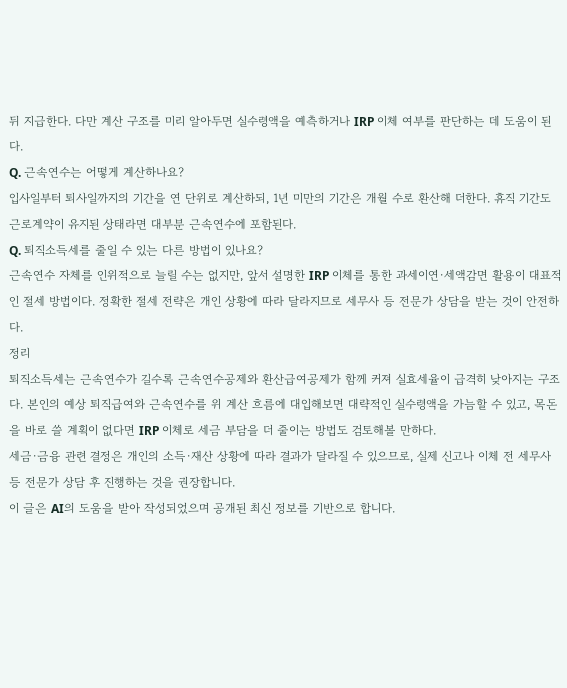뒤 지급한다. 다만 계산 구조를 미리 알아두면 실수령액을 예측하거나 IRP 이체 여부를 판단하는 데 도움이 된다.
Q. 근속연수는 어떻게 계산하나요?
입사일부터 퇴사일까지의 기간을 연 단위로 계산하되, 1년 미만의 기간은 개월 수로 환산해 더한다. 휴직 기간도 근로계약이 유지된 상태라면 대부분 근속연수에 포함된다.
Q. 퇴직소득세를 줄일 수 있는 다른 방법이 있나요?
근속연수 자체를 인위적으로 늘릴 수는 없지만, 앞서 설명한 IRP 이체를 통한 과세이연·세액감면 활용이 대표적인 절세 방법이다. 정확한 절세 전략은 개인 상황에 따라 달라지므로 세무사 등 전문가 상담을 받는 것이 안전하다.
정리
퇴직소득세는 근속연수가 길수록 근속연수공제와 환산급여공제가 함께 커져 실효세율이 급격히 낮아지는 구조다. 본인의 예상 퇴직급여와 근속연수를 위 계산 흐름에 대입해보면 대략적인 실수령액을 가늠할 수 있고, 목돈을 바로 쓸 계획이 없다면 IRP 이체로 세금 부담을 더 줄이는 방법도 검토해볼 만하다.
세금·금융 관련 결정은 개인의 소득·재산 상황에 따라 결과가 달라질 수 있으므로, 실제 신고나 이체 전 세무사 등 전문가 상담 후 진행하는 것을 권장합니다.
이 글은 AI의 도움을 받아 작성되었으며 공개된 최신 정보를 기반으로 합니다.